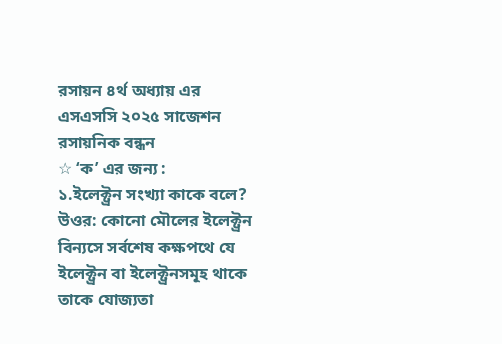রসায়ন ৪র্থ অধ্যায় এর এসএসসি ২০২৫ সাজেশন
রসায়নিক বন্ধন
☆ ‘ক’ এর জন্য :
১.ইলেক্ট্রন সংখ্যা কাকে বলে?
উওর: কোনো মৌলের ইলেক্ট্রন বিন্যসে সর্বশেষ কক্ষপথে যে ইলেক্ট্রন বা ইলেক্ট্রনসমূহ থাকে তাকে যোজ্যতা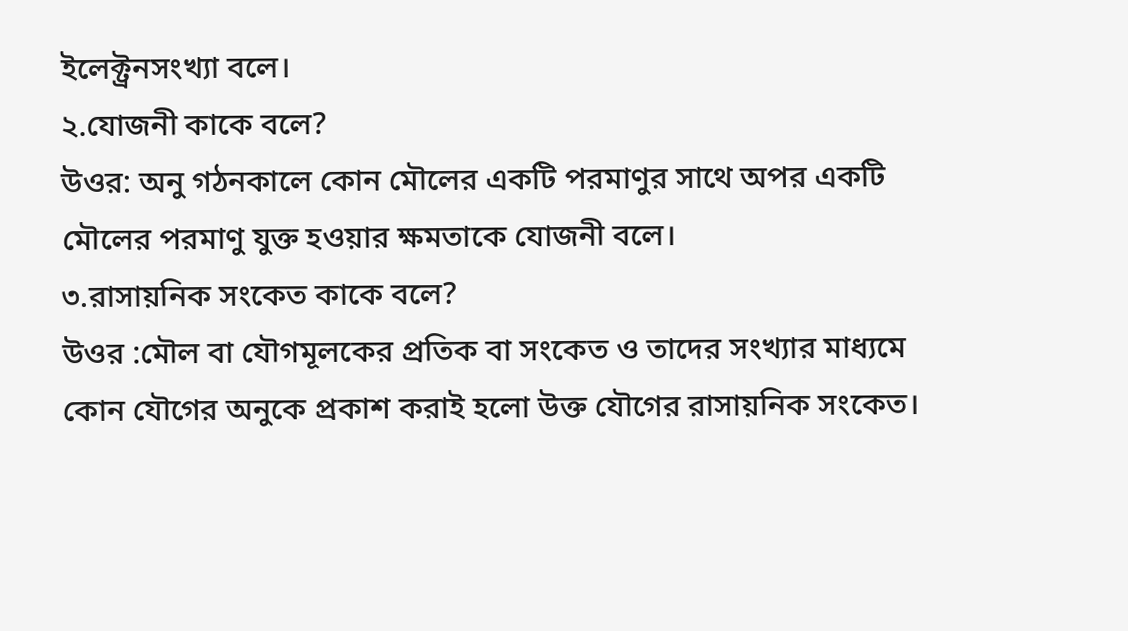ইলেক্ট্রনসংখ্যা বলে।
২.যোজনী কাকে বলে?
উওর: অনু গঠনকালে কোন মৌলের একটি পরমাণুর সাথে অপর একটি মৌলের পরমাণু যুক্ত হওয়ার ক্ষমতাকে যোজনী বলে।
৩.রাসায়নিক সংকেত কাকে বলে?
উওর :মৌল বা যৌগমূলকের প্রতিক বা সংকেত ও তাদের সংখ্যার মাধ্যমে কোন যৌগের অনুকে প্রকাশ করাই হলো উক্ত যৌগের রাসায়নিক সংকেত।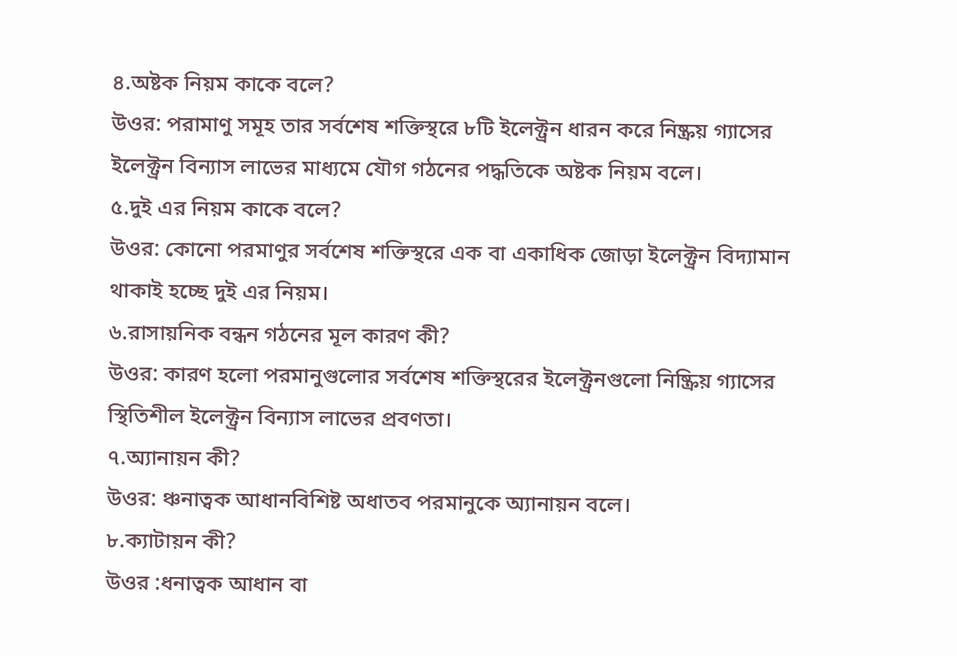৪.অষ্টক নিয়ম কাকে বলে?
উওর: পরামাণু সমূহ তার সর্বশেষ শক্তিস্থরে ৮টি ইলেক্ট্রন ধারন করে নিষ্ক্রয় গ্যাসের ইলেক্ট্রন বিন্যাস লাভের মাধ্যমে যৌগ গঠনের পদ্ধতিকে অষ্টক নিয়ম বলে।
৫.দুই এর নিয়ম কাকে বলে?
উওর: কোনো পরমাণুর সর্বশেষ শক্তিস্থরে এক বা একাধিক জোড়া ইলেক্ট্রন বিদ্যামান থাকাই হচ্ছে দুই এর নিয়ম।
৬.রাসায়নিক বন্ধন গঠনের মূল কারণ কী?
উওর: কারণ হলো পরমানুগুলোর সর্বশেষ শক্তিস্থরের ইলেক্ট্রনগুলো নিষ্ক্রিয় গ্যাসের স্থিতিশীল ইলেক্ট্রন বিন্যাস লাভের প্রবণতা।
৭.অ্যানায়ন কী?
উওর: ঞ্চনাত্বক আধানবিশিষ্ট অধাতব পরমানুকে অ্যানায়ন বলে।
৮.ক্যাটায়ন কী?
উওর :ধনাত্বক আধান বা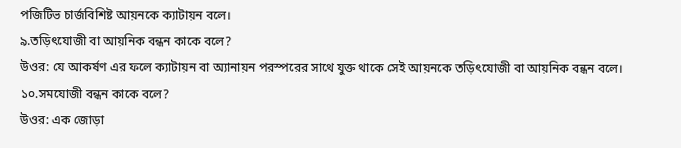পজিটিভ চার্জবিশিষ্ট আয়নকে ক্যাটায়ন বলে।
৯.তড়িৎযোজী বা আয়নিক বন্ধন কাকে বলে?
উওর: যে আকর্ষণ এর ফলে ক্যাটায়ন বা অ্যানায়ন পরস্পরের সাথে যুক্ত থাকে সেই আয়নকে তড়িৎযোজী বা আয়নিক বন্ধন বলে।
১০.সমযোজী বন্ধন কাকে বলে?
উওর: এক জোড়া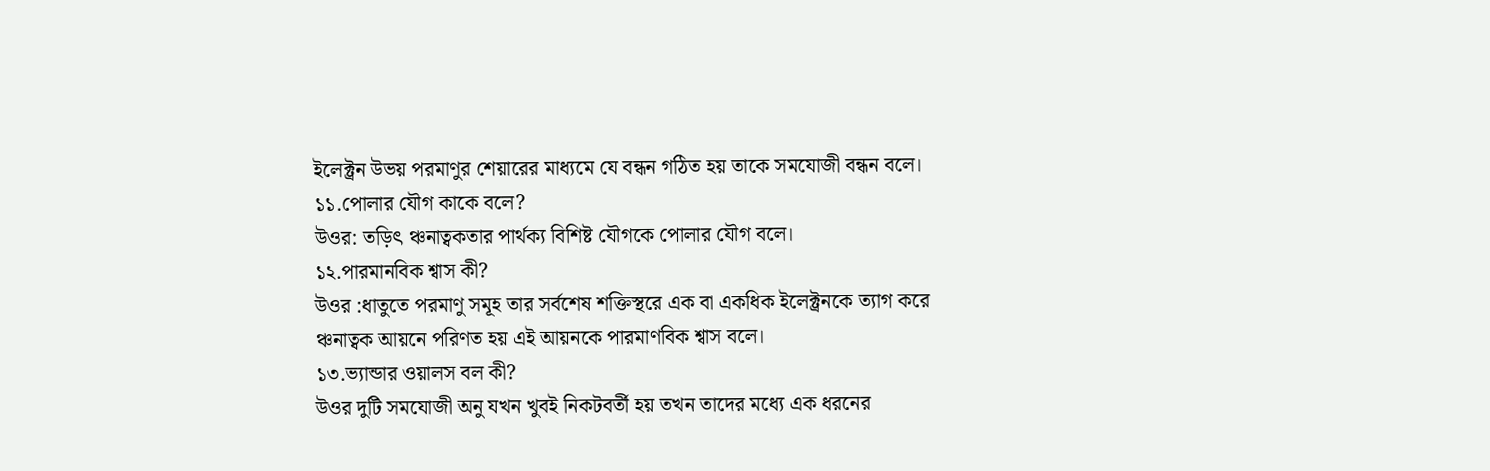ইলেক্ট্রন উভয় পরমাণুর শেয়ারের মাধ্যমে যে বন্ধন গঠিত হয় তাকে সমযোজী বন্ধন বলে।
১১.পোলার যৌগ কাকে বলে?
উওর: তড়িৎ ঞ্চনাত্বকতার পার্থক্য বিশিষ্ট যৌগকে পোলার যৌগ বলে।
১২.পারমানবিক শ্বাস কী?
উওর :ধাতুতে পরমাণু সমূহ তার সর্বশেষ শক্তিস্থরে এক বা একধিক ইলেক্ট্রনকে ত্যাগ করে ঞ্চনাত্বক আয়নে পরিণত হয় এই আয়নকে পারমাণবিক শ্বাস বলে।
১৩.ভ্যান্ডার ওয়ালস বল কী?
উওর দুটি সমযোজী অনু যখন খুবই নিকটবর্তী হয় তখন তাদের মধ্যে এক ধরনের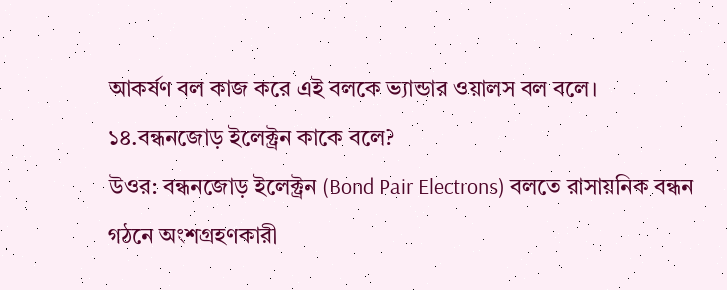আকর্ষণ বল কাজ করে এই বলকে ভ্যান্ডার ওয়ালস বল বলে।
১৪.বন্ধনজোড় ইলেক্ট্রন কাকে বলে?
উওর: বন্ধনজোড় ইলেক্ট্রন (Bond Pair Electrons) বলতে রাসায়নিক বন্ধন গঠনে অংশগ্রহণকারী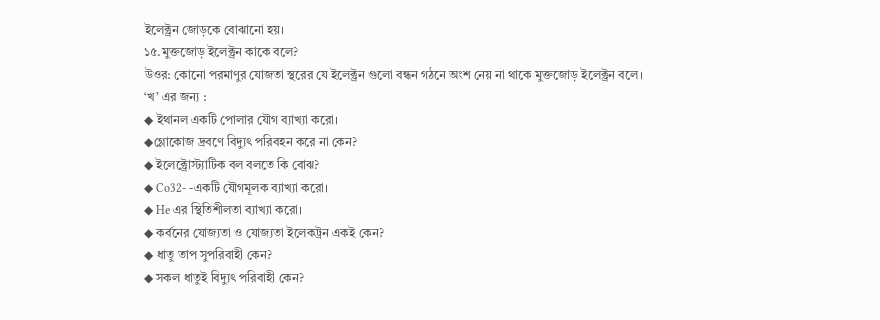ইলেক্ট্রন জোড়কে বোঝানো হয়।
১৫.মুক্তজোড় ইলেক্ট্রন কাকে বলে?
উওর: কোনো পরমাণুর যোজতা স্থরের যে ইলেক্ট্রন গুলো বন্ধন গঠনে অংশ নেয় না থাকে মুক্তজোড় ইলেক্ট্রন বলে।
‘খ’ এর জন্য :
◆ ইথানল একটি পোলার যৌগ ব্যাখ্যা করো।
◆গ্লোকোজ দ্রবণে বিদ্যুৎ পরিবহন করে না কেন?
◆ ইলেক্ট্রোস্ট্যাটিক বল বলতে কি বোঝ?
◆ Co32- -একটি যৌগমূলক ব্যাখ্যা করো।
◆ He এর স্থিতিশীলতা ব্যাখ্যা করো।
◆ কর্বনের যোজ্যতা ও যোজ্যতা ইলেকট্রন একই কেন?
◆ ধাতু তাপ সুপরিবাহী কেন?
◆ সকল ধাতুই বিদ্যুৎ পরিবাহী কেন?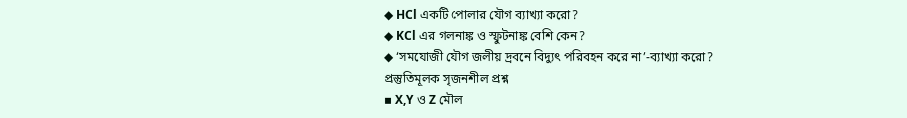◆ HCl একটি পোলার যৌগ ব্যাখ্যা করো?
◆ KCl এর গলনাঙ্ক ও স্ফুটনাঙ্ক বেশি কেন?
◆ ‘সমযোজী যৌগ জলীয় দ্রবনে বিদ্যুৎ পরিবহন করে না’-ব্যাখ্যা করো?
প্রস্তুতিমূলক সৃজনশীল প্রশ্ন
▪ X,Y ও Z মৌল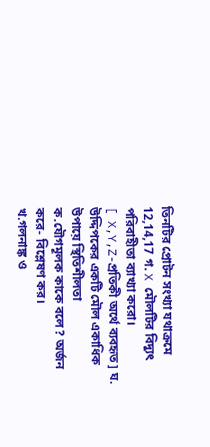তিনটির প্রোটন সংখ্যা যথাক্রমে 12,14,17 গ. X মৌলটির বিদ্যুৎ পরিবাহীতা ব্যাখ্যা করো।
[ X,Y,Z-প্রতিকী অর্থে ব্যবহৃত ] ঘ. উদ্দিপকের একটি মৌল একাধিক উপায়ে স্থিতিশীলতা
ক.যৌগমূলক কাকে বলে? অর্জন করে- বিশ্লেষণ কর।
খ.গলনাঙ্ক ও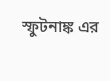স্ফুটনাঙ্ক এর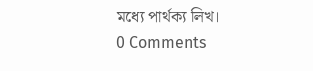মধ্যে পার্থক্য লিখ।
0 Comments